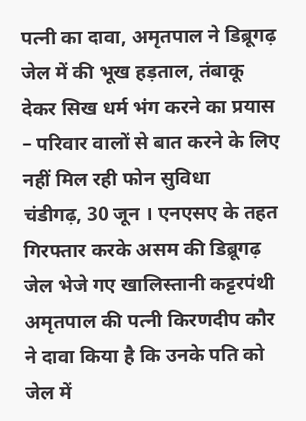पत्नी का दावा, अमृतपाल ने डिब्रूगढ़ जेल में की भूख हड़ताल, तंबाकू देकर सिख धर्म भंग करने का प्रयास
– परिवार वालों से बात करने के लिए नहीं मिल रही फोन सुविधा
चंडीगढ़, 30 जून । एनएसए के तहत गिरफ्तार करके असम की डिब्रूगढ़ जेल भेजे गए खालिस्तानी कट्टरपंथी अमृतपाल की पत्नी किरणदीप कौर ने दावा किया है कि उनके पति को जेल में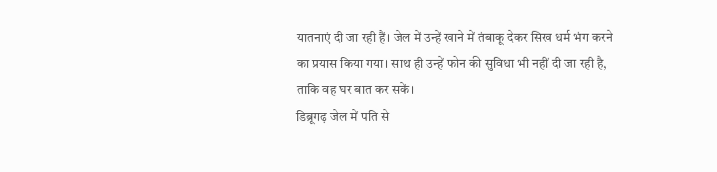यातनाएं दी जा रही हैं। जेल में उन्हें खाने में तंबाकू देकर सिख धर्म भंग करने का प्रयास किया गया। साथ ही उन्हें फोन की सुविधा भी नहीं दी जा रही है, ताकि वह घर बात कर सकें।
डिब्रूगढ़ जेल में पति से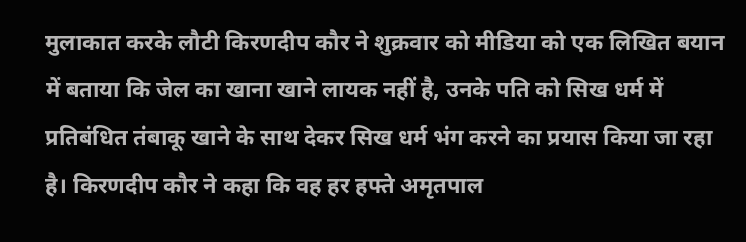मुलाकात करके लौटी किरणदीप कौर ने शुक्रवार को मीडिया को एक लिखित बयान में बताया कि जेल का खाना खाने लायक नहीं है, उनके पति को सिख धर्म में प्रतिबंधित तंबाकू खाने के साथ देकर सिख धर्म भंग करने का प्रयास किया जा रहा है। किरणदीप कौर ने कहा कि वह हर हफ्ते अमृतपाल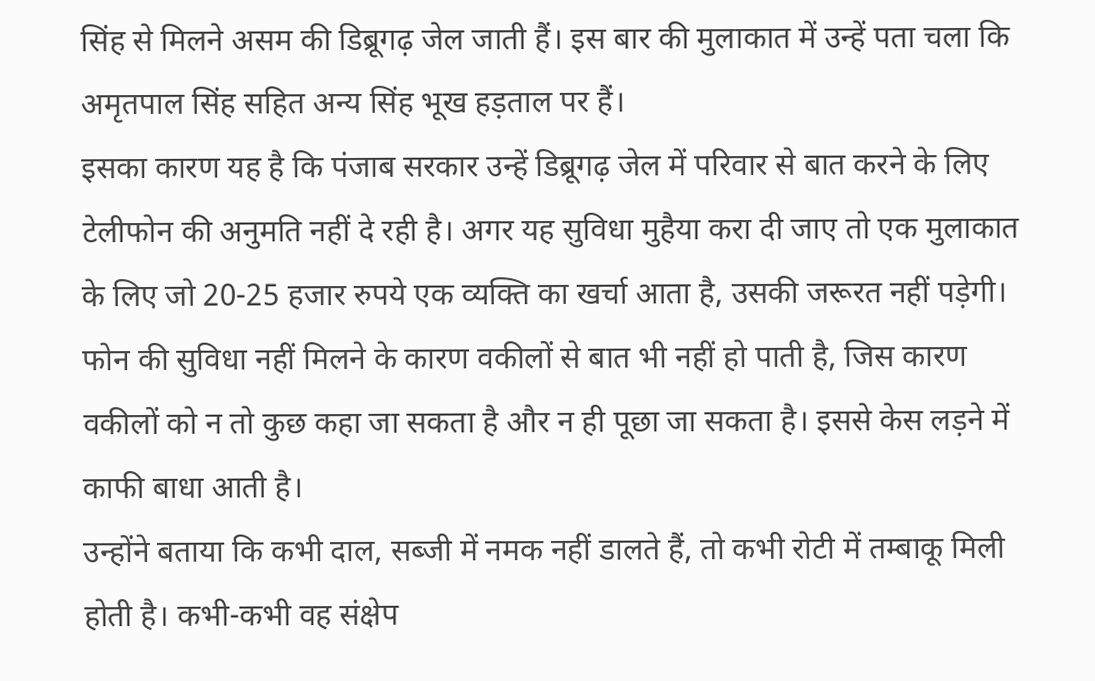सिंह से मिलने असम की डिब्रूगढ़ जेल जाती हैं। इस बार की मुलाकात में उन्हें पता चला कि अमृतपाल सिंह सहित अन्य सिंह भूख हड़ताल पर हैं।
इसका कारण यह है कि पंजाब सरकार उन्हें डिब्रूगढ़ जेल में परिवार से बात करने के लिए टेलीफोन की अनुमति नहीं दे रही है। अगर यह सुविधा मुहैया करा दी जाए तो एक मुलाकात के लिए जो 20-25 हजार रुपये एक व्यक्ति का खर्चा आता है, उसकी जरूरत नहीं पड़ेगी। फोन की सुविधा नहीं मिलने के कारण वकीलों से बात भी नहीं हो पाती है, जिस कारण वकीलों को न तो कुछ कहा जा सकता है और न ही पूछा जा सकता है। इससे केस लड़ने में काफी बाधा आती है।
उन्होंने बताया कि कभी दाल, सब्जी में नमक नहीं डालते हैं, तो कभी रोटी में तम्बाकू मिली होती है। कभी-कभी वह संक्षेप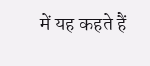में यह कहते हैं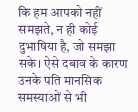कि हम आपको नहीं समझते, न ही कोई दुभाषिया है, जो समझा सके। ऐसे दबाव के कारण उनके पति मानसिक समस्याओं से भी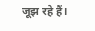जूझ रहे हैं।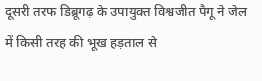दूसरी तरफ डिब्रूगढ़ के उपायुक्त विश्वजीत पैगू ने जेल में किसी तरह की भूख हड़ताल से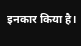इनकार किया है।